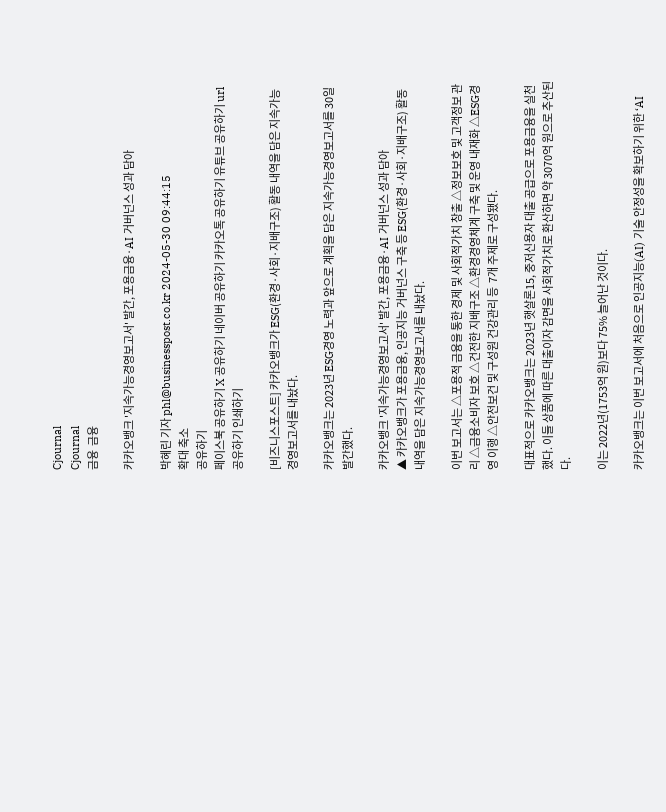Cjournal
Cjournal
금융  금융

카카오뱅크 '지속가능경영보고서' 발간, 포용금융·AI 거버넌스 성과 담아

박혜린 기자 phl@businesspost.co.kr 2024-05-30 09:44:15
확대 축소
공유하기
페이스북 공유하기 X 공유하기 네이버 공유하기 카카오톡 공유하기 유튜브 공유하기 url 공유하기 인쇄하기

[비즈니스포스트] 카카오뱅크가 ESG(환경·사회·지배구조) 활동 내역을 담은 지속가능경영보고서를 내놨다.

카카오뱅크는 2023년 ESG경영 노력과 앞으로 계획을 담은 지속가능경영보고서를 30일 발간했다.

카카오뱅크 '지속가능경영보고서' 발간, 포용금융·AI 거버넌스 성과 담아
▲ 카카오뱅크가 포용금융, 인공지능 거버넌스 구축 등 ESG(환경·사회·지배구조) 활동 내역을 담은 지속가능경영보고서를 내놨다.

이번 보고서는 △포용적 금융을 통한 경제 및 사회적가치 창출 △정보보호 및 고객정보 관리 △금융소비자 보호 △건전한 지배구조 △환경경영체계 구축 및 운영 내재화 △ESG경영 이행 △안전보건 및 구성원 건강관리 등  7개 주제로 구성됐다.

대표적으로 카카오뱅크는 2023년 햇살론15, 중저신용자 대출 공급으로 포용금융을 실천했다. 이들 상품에 따른 대출이자 감면을 사회적가치로 환산하면 약 3070억 원으로 추산된다.

이는 2022년(1753억 원)보다 75% 늘어난 것이다.

카카오뱅크는 이번 보고서에 처음으로 인공지능(AI) 기술 안정성을 확보하기 위한 ‘AI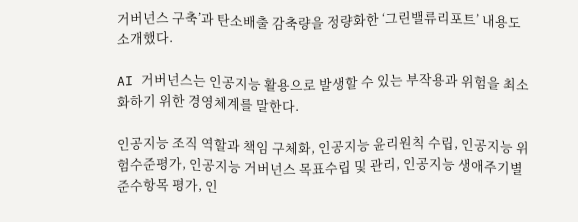거버넌스 구축’과 탄소배출 감축량을 정량화한 ‘그린밸류리포트’ 내용도 소개했다.

AI 거버넌스는 인공지능 활용으로 발생할 수 있는 부작용과 위험을 최소화하기 위한 경영체계를 말한다.

인공지능 조직 역할과 책임 구체화, 인공지능 윤리원칙 수립, 인공지능 위험수준평가, 인공지능 거버넌스 목표수립 및 관리, 인공지능 생애주기별 준수항목 평가, 인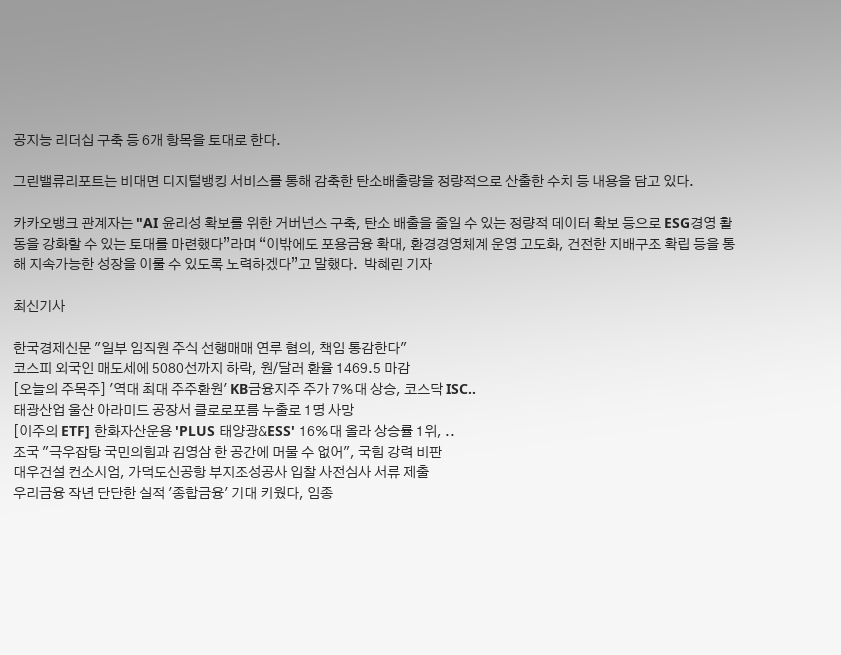공지능 리더십 구축 등 6개 항목을 토대로 한다.

그린밸류리포트는 비대면 디지털뱅킹 서비스를 통해 감축한 탄소배출량을 정량적으로 산출한 수치 등 내용을 담고 있다.

카카오뱅크 관계자는 "AI 윤리성 확보를 위한 거버넌스 구축, 탄소 배출을 줄일 수 있는 정량적 데이터 확보 등으로 ESG경영 활동을 강화할 수 있는 토대를 마련했다”라며 “이밖에도 포용금융 확대, 환경경영체계 운영 고도화, 건전한 지배구조 확립 등을 통해 지속가능한 성장을 이룰 수 있도록 노력하겠다”고 말했다.  박혜린 기자

최신기사

한국경제신문 "일부 임직원 주식 선행매매 연루 혐의, 책임 통감한다"
코스피 외국인 매도세에 5080선까지 하락, 원/달러 환율 1469.5 마감
[오늘의 주목주] '역대 최대 주주환원' KB금융지주 주가 7%대 상승, 코스닥 ISC..
태광산업 울산 아라미드 공장서 클로로포름 누출로 1명 사망
[이주의 ETF] 한화자산운용 'PLUS 태양광&ESS' 16%대 올라 상승률 1위, ..
조국 "극우잡탕 국민의힘과 김영삼 한 공간에 머물 수 없어", 국힘 강력 비판
대우건설 컨소시엄, 가덕도신공항 부지조성공사 입찰 사전심사 서류 제출
우리금융 작년 단단한 실적 '종합금융' 기대 키웠다, 임종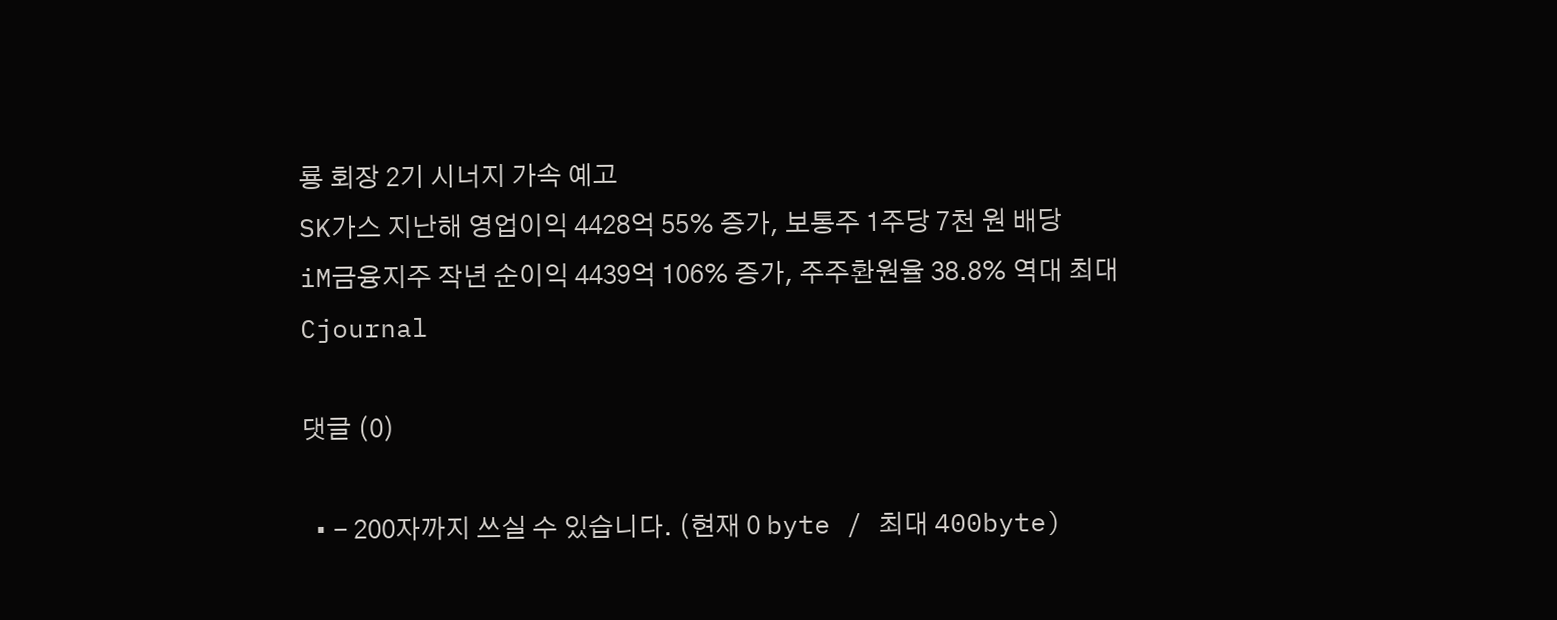룡 회장 2기 시너지 가속 예고
SK가스 지난해 영업이익 4428억 55% 증가, 보통주 1주당 7천 원 배당
iM금융지주 작년 순이익 4439억 106% 증가, 주주환원율 38.8% 역대 최대
Cjournal

댓글 (0)

  • - 200자까지 쓰실 수 있습니다. (현재 0 byte / 최대 400byte)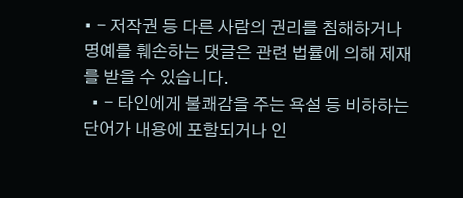• - 저작권 등 다른 사람의 권리를 침해하거나 명예를 훼손하는 댓글은 관련 법률에 의해 제재를 받을 수 있습니다.
  • - 타인에게 불쾌감을 주는 욕설 등 비하하는 단어가 내용에 포함되거나 인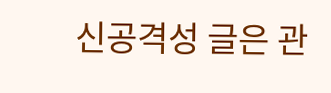신공격성 글은 관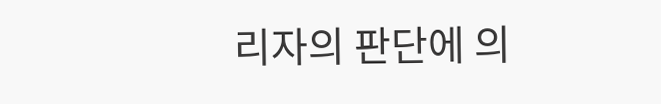리자의 판단에 의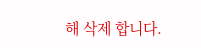해 삭제 합니다.